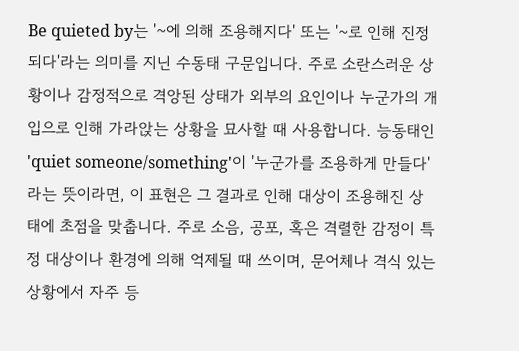Be quieted by는 '~에 의해 조용해지다' 또는 '~로 인해 진정되다'라는 의미를 지닌 수동태 구문입니다. 주로 소란스러운 상황이나 감정적으로 격앙된 상태가 외부의 요인이나 누군가의 개입으로 인해 가라앉는 상황을 묘사할 때 사용합니다. 능동태인 'quiet someone/something'이 '누군가를 조용하게 만들다'라는 뜻이라면, 이 표현은 그 결과로 인해 대상이 조용해진 상태에 초점을 맞춥니다. 주로 소음, 공포, 혹은 격렬한 감정이 특정 대상이나 환경에 의해 억제될 때 쓰이며, 문어체나 격식 있는 상황에서 자주 등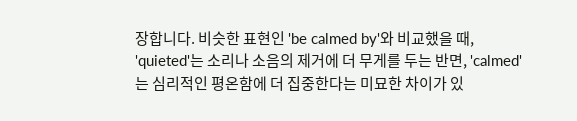장합니다. 비슷한 표현인 'be calmed by'와 비교했을 때, 'quieted'는 소리나 소음의 제거에 더 무게를 두는 반면, 'calmed'는 심리적인 평온함에 더 집중한다는 미묘한 차이가 있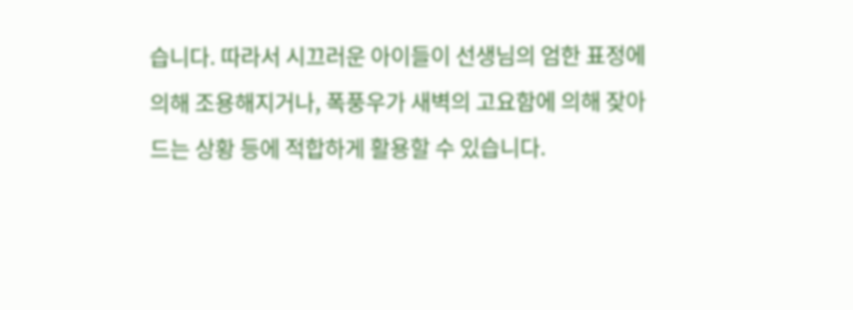습니다. 따라서 시끄러운 아이들이 선생님의 엄한 표정에 의해 조용해지거나, 폭풍우가 새벽의 고요함에 의해 잦아드는 상황 등에 적합하게 활용할 수 있습니다.